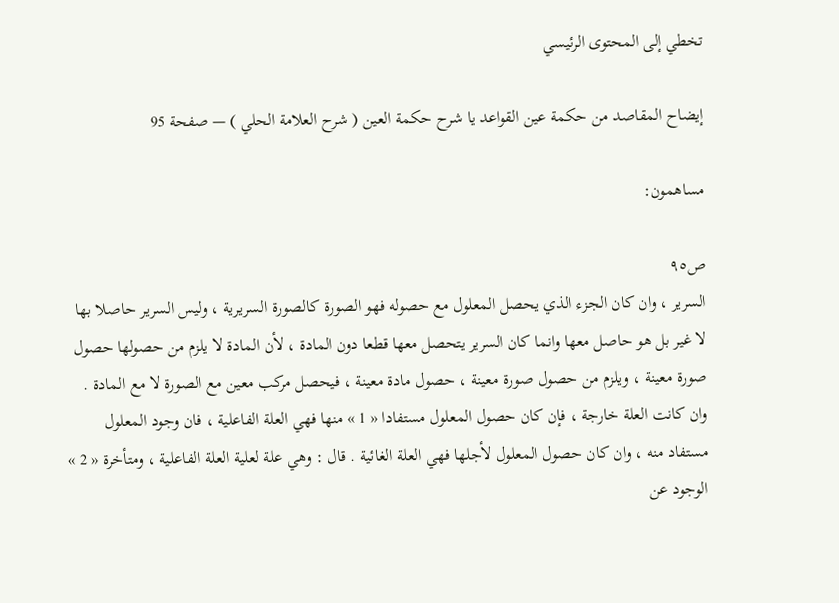تخطي إلى المحتوى الرئيسي

إيضاح المقاصد من حكمة عين القواعد يا شرح حكمة العين ( شرح العلامة الحلي ) — صفحة 95

مساهمون:

ص٩٥
السرير ، وان كان الجزء الذي يحصل المعلول مع حصوله فهو الصورة كالصورة السريرية ، وليس السرير حاصلا بها لا غير بل هو حاصل معها وانما كان السرير يتحصل معها قطعا دون المادة ، لأن المادة لا يلزم من حصولها حصول صورة معينة ، ويلزم من حصول صورة معينة ، حصول مادة معينة ، فيحصل مركب معين مع الصورة لا مع المادة . وان كانت العلة خارجة ، فإن كان حصول المعلول مستفادا « 1 » منها فهي العلة الفاعلية ، فان وجود المعلول مستفاد منه ، وان كان حصول المعلول لأجلها فهي العلة الغائية . قال : وهي علة لعلية العلة الفاعلية ، ومتأخرة « 2 » الوجود عن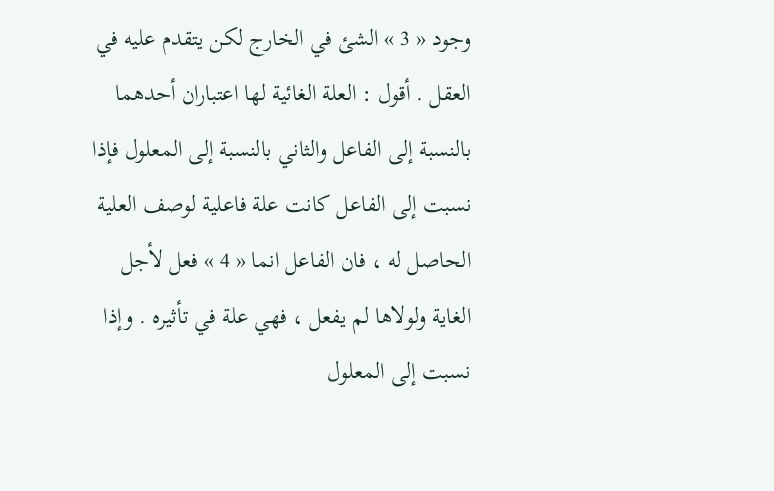وجود « 3 » الشئ في الخارج لكن يتقدم عليه في العقل . أقول : العلة الغائية لها اعتباران أحدهما بالنسبة إلى الفاعل والثاني بالنسبة إلى المعلول فإذا نسبت إلى الفاعل كانت علة فاعلية لوصف العلية الحاصل له ، فان الفاعل انما « 4 » فعل لأجل الغاية ولولاها لم يفعل ، فهي علة في تأثيره . وإذا نسبت إلى المعلول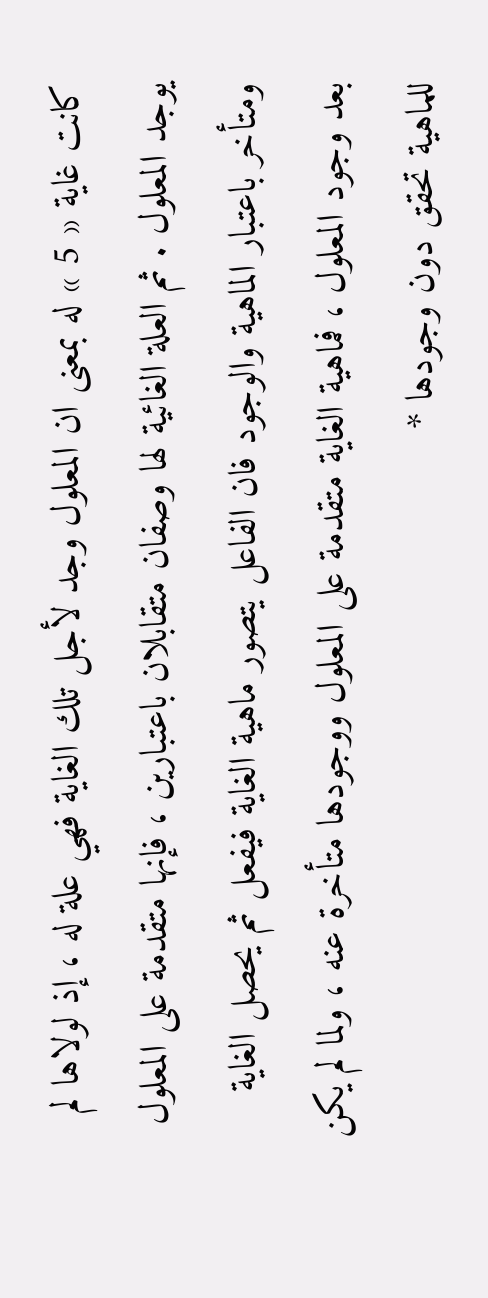كانت غاية « 5 » له بمعنى ان المعلول وجد لأجل تلك الغاية فهي علة له ، إذ لولاها لم يوجد المعلول . ثم العلة الغائية لها وصفان متقابلان باعتبارين ، فإنها متقدمة على المعلول ومتأخر باعتبار الماهية والوجود فان الفاعل يتصور ماهية الغاية فيفعل ثم يحصل الغاية بعد وجود المعلول ، فماهية الغاية متقدمة على المعلول ووجودها متأخرة عنه ، ولما لم يكن للماهية تحقق دون وجودها *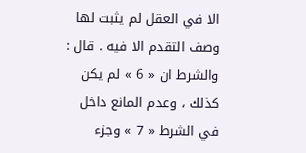الا في العقل لم يثبت لها وصف التقدم الا فيه . قال : والشرط ان « 6 » لم يكن كذلك ، وعدم المانع داخل في الشرط « 7 » وجزء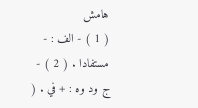هامش
( 1 ) - الف : - مستفادا . ( 2 ) - ج ود وه : + في . (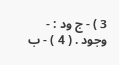3 ) - ج ود : - وجود . ( 4 ) - ب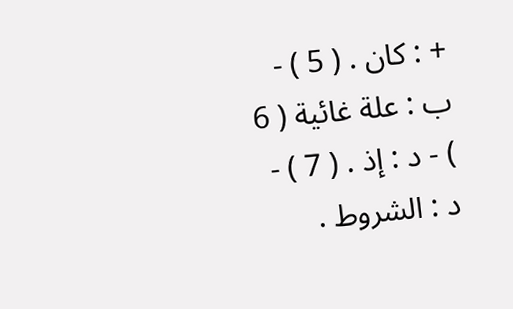+ : كان . ( 5 ) - ب : علة غائية ( 6 ) - د : إذ . ( 7 ) - د : الشروط .